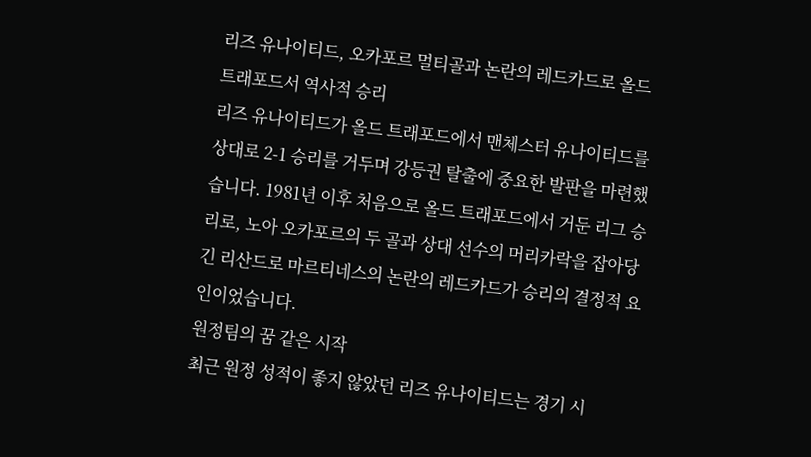리즈 유나이티드, 오카포르 멀티골과 논란의 레드카드로 올드 트래포드서 역사적 승리
리즈 유나이티드가 올드 트래포드에서 맨체스터 유나이티드를 상대로 2-1 승리를 거두며 강등권 탈출에 중요한 발판을 마련했습니다. 1981년 이후 처음으로 올드 트래포드에서 거둔 리그 승리로, 노아 오카포르의 두 골과 상대 선수의 머리카락을 잡아당긴 리산드로 마르티네스의 논란의 레드카드가 승리의 결정적 요인이었습니다.
원정팀의 꿈 같은 시작
최근 원정 성적이 좋지 않았던 리즈 유나이티드는 경기 시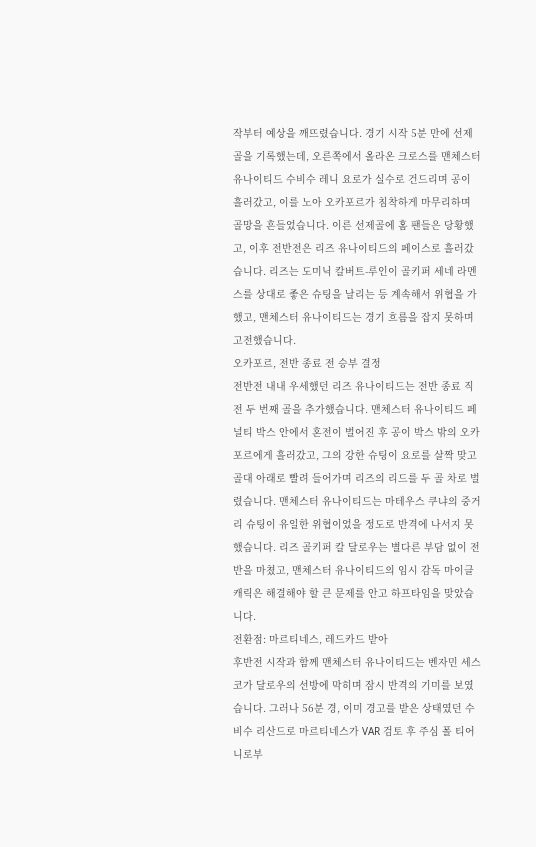작부터 예상을 깨뜨렸습니다. 경기 시작 5분 만에 선제골을 기록했는데, 오른쪽에서 올라온 크로스를 맨체스터 유나이티드 수비수 레니 요로가 실수로 건드리며 공이 흘러갔고, 이를 노아 오카포르가 침착하게 마무리하며 골망을 흔들었습니다. 이른 선제골에 홈 팬들은 당황했고, 이후 전반전은 리즈 유나이티드의 페이스로 흘러갔습니다. 리즈는 도미닉 칼버트-루인이 골키퍼 세네 라멘스를 상대로 좋은 슈팅을 날리는 등 계속해서 위협을 가했고, 맨체스터 유나이티드는 경기 흐름을 잡지 못하며 고전했습니다.
오카포르, 전반 종료 전 승부 결정
전반전 내내 우세했던 리즈 유나이티드는 전반 종료 직전 두 번째 골을 추가했습니다. 맨체스터 유나이티드 페널티 박스 안에서 혼전이 벌어진 후 공이 박스 밖의 오카포르에게 흘러갔고, 그의 강한 슈팅이 요로를 살짝 맞고 골대 아래로 빨려 들어가며 리즈의 리드를 두 골 차로 벌렸습니다. 맨체스터 유나이티드는 마테우스 쿠냐의 중거리 슈팅이 유일한 위협이었을 정도로 반격에 나서지 못했습니다. 리즈 골키퍼 칼 달로우는 별다른 부담 없이 전반을 마쳤고, 맨체스터 유나이티드의 임시 감독 마이클 캐릭은 해결해야 할 큰 문제를 안고 하프타임을 맞았습니다.
전환점: 마르티네스, 레드카드 받아
후반전 시작과 함께 맨체스터 유나이티드는 벤자민 세스코가 달로우의 선방에 막히며 잠시 반격의 기미를 보였습니다. 그러나 56분 경, 이미 경고를 받은 상태였던 수비수 리산드로 마르티네스가 VAR 검토 후 주심 폴 티어니로부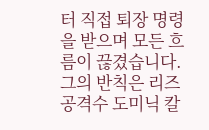터 직접 퇴장 명령을 받으며 모든 흐름이 끊겼습니다. 그의 반칙은 리즈 공격수 도미닉 칼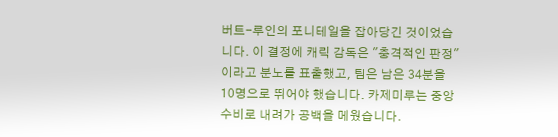버트-루인의 포니테일을 잡아당긴 것이었습니다. 이 결정에 캐릭 감독은 "충격적인 판정"이라고 분노를 표출했고, 팀은 남은 34분을 10명으로 뛰어야 했습니다. 카제미루는 중앙 수비로 내려가 공백을 메웠습니다.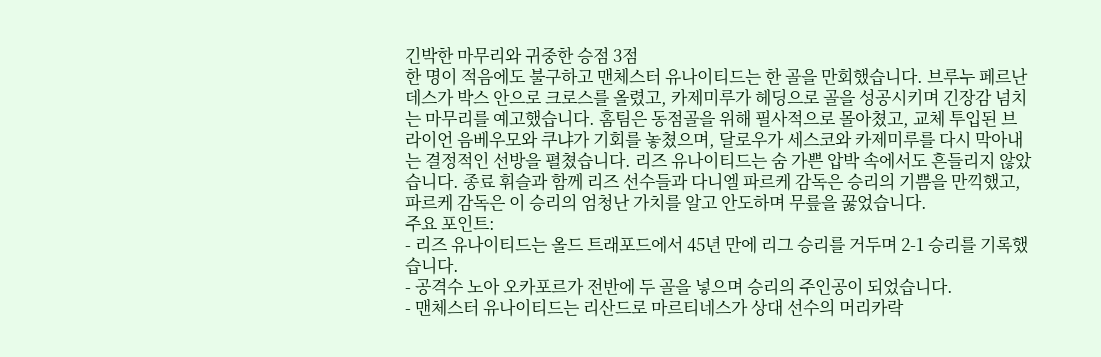긴박한 마무리와 귀중한 승점 3점
한 명이 적음에도 불구하고 맨체스터 유나이티드는 한 골을 만회했습니다. 브루누 페르난데스가 박스 안으로 크로스를 올렸고, 카제미루가 헤딩으로 골을 성공시키며 긴장감 넘치는 마무리를 예고했습니다. 홈팀은 동점골을 위해 필사적으로 몰아쳤고, 교체 투입된 브라이언 음베우모와 쿠냐가 기회를 놓쳤으며, 달로우가 세스코와 카제미루를 다시 막아내는 결정적인 선방을 펼쳤습니다. 리즈 유나이티드는 숨 가쁜 압박 속에서도 흔들리지 않았습니다. 종료 휘슬과 함께 리즈 선수들과 다니엘 파르케 감독은 승리의 기쁨을 만끽했고, 파르케 감독은 이 승리의 엄청난 가치를 알고 안도하며 무릎을 꿇었습니다.
주요 포인트:
- 리즈 유나이티드는 올드 트래포드에서 45년 만에 리그 승리를 거두며 2-1 승리를 기록했습니다.
- 공격수 노아 오카포르가 전반에 두 골을 넣으며 승리의 주인공이 되었습니다.
- 맨체스터 유나이티드는 리산드로 마르티네스가 상대 선수의 머리카락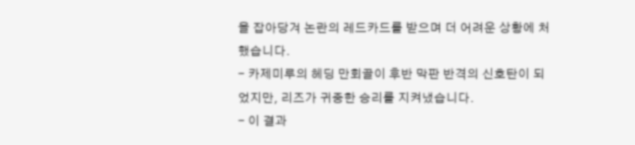을 잡아당겨 논란의 레드카드를 받으며 더 어려운 상황에 처했습니다.
- 카제미루의 헤딩 만회골이 후반 막판 반격의 신호탄이 되었지만, 리즈가 귀중한 승리를 지켜냈습니다.
- 이 결과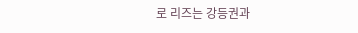로 리즈는 강등권과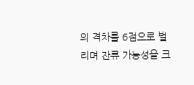의 격차를 6점으로 벌리며 잔류 가능성을 크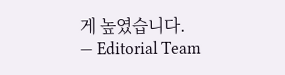게 높였습니다.
— Editorial Team